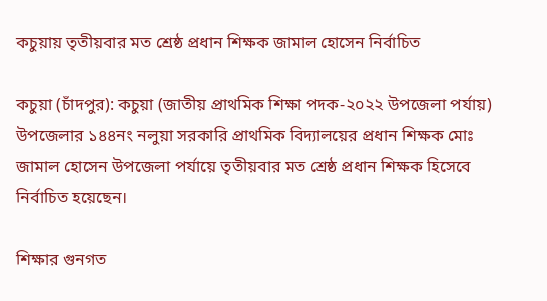কচুয়ায় তৃতীয়বার মত শ্রেষ্ঠ প্রধান শিক্ষক জামাল হোসেন নির্বাচিত

কচুয়া (চাঁদপুর): কচুয়া (জাতীয় প্রাথমিক শিক্ষা পদক-২০২২ উপজেলা পর্যায়) উপজেলার ১৪৪নং নলুয়া সরকারি প্রাথমিক বিদ্যালয়ের প্রধান শিক্ষক মোঃ জামাল হোসেন উপজেলা পর্যায়ে তৃতীয়বার মত শ্রেষ্ঠ প্রধান শিক্ষক হিসেবে নির্বাচিত হয়েছেন।

শিক্ষার গুনগত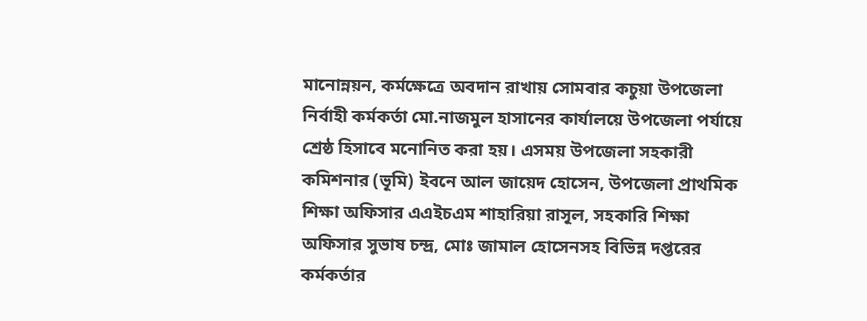মানোন্নয়ন, কর্মক্ষেত্রে অবদান রাখায় সোমবার কচুয়া উপজেলা নির্বাহী কর্মকর্তা মো.নাজমুল হাসানের কার্যালয়ে উপজেলা পর্যায়ে শ্রেষ্ঠ হিসাবে মনোনিত করা হয়। এসময় উপজেলা সহকারী কমিশনার (ভূমি) ইবনে আল জায়েদ হোসেন, উপজেলা প্রাথমিক শিক্ষা অফিসার এএইচএম শাহারিয়া রাসূল, সহকারি শিক্ষা অফিসার সুভাষ চন্দ্র, মোঃ জামাল হোসেনসহ বিভিন্ন দপ্তরের কর্মকর্তার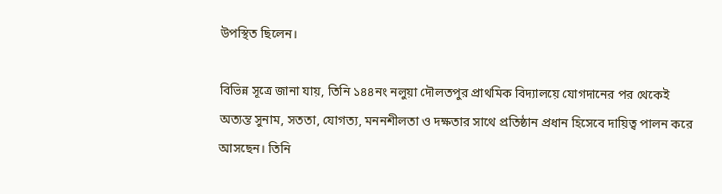উপস্থিত ছিলেন।

বিভিন্ন সূত্রে জানা যায়, তিনি ১৪৪নং নলুয়া দৌলতপুর প্রাথমিক বিদ্যালয়ে যোগদানের পর থেকেই অত্যন্ত সুনাম, সততা, যোগত্য, মননশীলতা ও দক্ষতার সাথে প্রতিষ্ঠান প্রধান হিসেবে দায়িত্ব পালন করে আসছেন। তিনি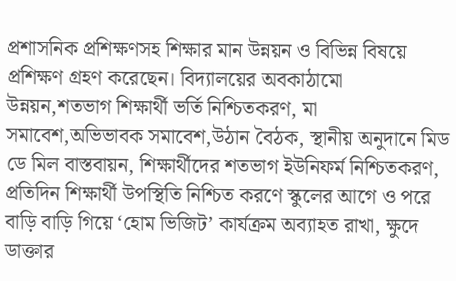প্রশাসনিক প্রশিক্ষণসহ শিক্ষার মান উন্নয়ন ও বিভিন্ন বিষয়ে প্রশিক্ষণ গ্রহণ করেছেন। বিদ্যালয়ের অবকাঠামো উন্নয়ন,শতভাগ শিক্ষার্থী ভর্তি নিশ্চিতকরণ, মা সমাবেশ,অভিভাবক সমাবেশ,উঠান বৈঠক, স্থানীয় অনুদানে মিড ডে মিল বাস্তবায়ন, শিক্ষার্থীদের শতভাগ ইউনিফর্ম নিশ্চিতকরণ, প্রতিদিন শিক্ষার্থী উপস্থিতি নিশ্চিত করণে স্কুলের আগে ও পরে বাড়ি বাড়ি গিয়ে ‘হোম ভিজিট’ কার্যক্রম অব্যাহত রাখা, ক্ষুদে ডাক্তার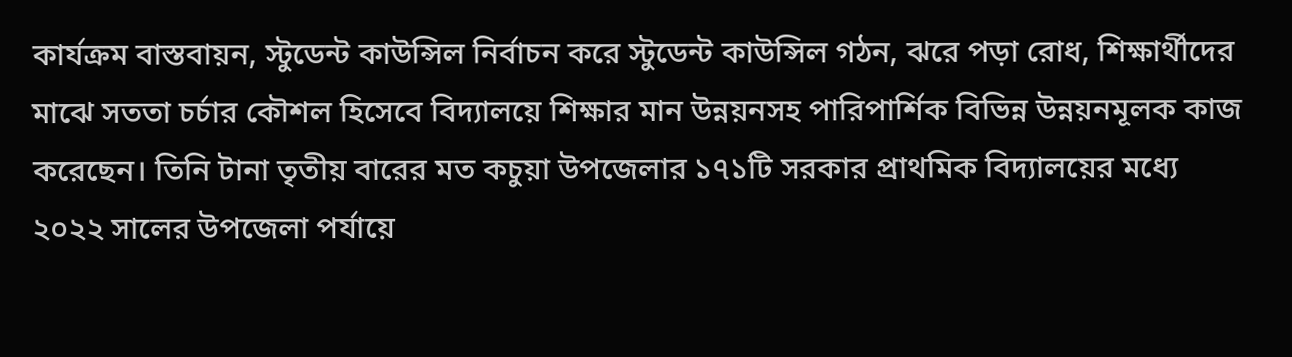কার্যক্রম বাস্তবায়ন, স্টুডেন্ট কাউন্সিল নির্বাচন করে স্টুডেন্ট কাউন্সিল গঠন, ঝরে পড়া রোধ, শিক্ষার্থীদের মাঝে সততা চর্চার কৌশল হিসেবে বিদ্যালয়ে শিক্ষার মান উন্নয়নসহ পারিপার্শিক বিভিন্ন উন্নয়নমূলক কাজ করেছেন। তিনি টানা তৃতীয় বারের মত কচুয়া উপজেলার ১৭১টি সরকার প্রাথমিক বিদ্যালয়ের মধ্যে ২০২২ সালের উপজেলা পর্যায়ে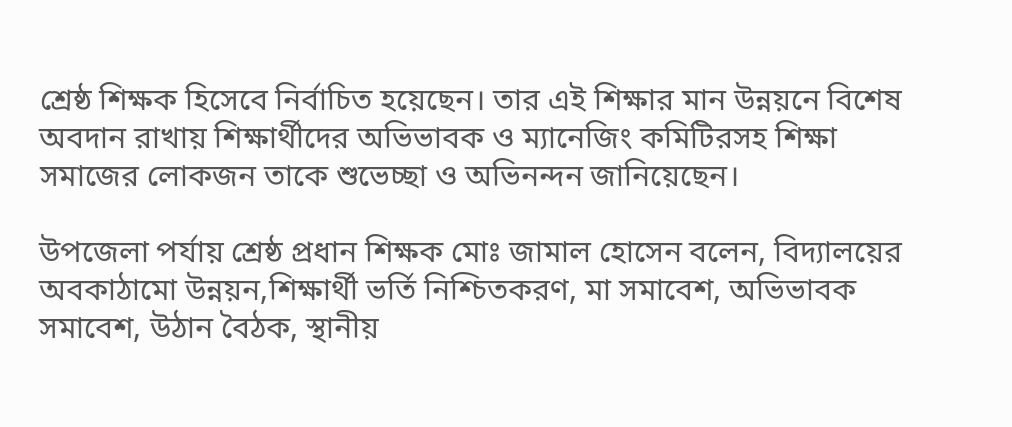শ্রেষ্ঠ শিক্ষক হিসেবে নির্বাচিত হয়েছেন। তার এই শিক্ষার মান উন্নয়নে বিশেষ অবদান রাখায় শিক্ষার্থীদের অভিভাবক ও ম্যানেজিং কমিটিরসহ শিক্ষা সমাজের লোকজন তাকে শুভেচ্ছা ও অভিনন্দন জানিয়েছেন।

উপজেলা পর্যায় শ্রেষ্ঠ প্রধান শিক্ষক মোঃ জামাল হোসেন বলেন, বিদ্যালয়ের অবকাঠামো উন্নয়ন,শিক্ষার্থী ভর্তি নিশ্চিতকরণ, মা সমাবেশ, অভিভাবক সমাবেশ, উঠান বৈঠক, স্থানীয়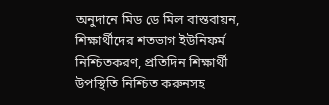অনুদানে মিড ডে মিল বাস্তবায়ন, শিক্ষার্থীদের শতভাগ ইউনিফর্ম নিশ্চিতকরণ, প্রতিদিন শিক্ষার্থী উপস্থিতি নিশ্চিত করুনসহ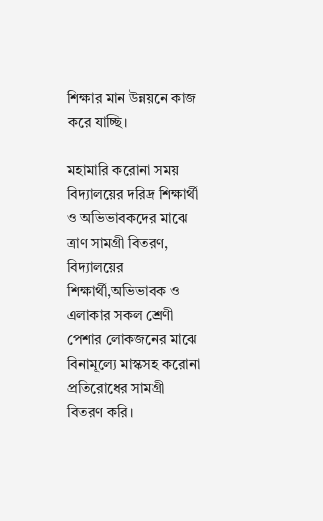শিক্ষার মান উন্নয়নে কাজ করে যাচ্ছি।

মহামারি করোনা সময় বিদ্যালয়ের দরিদ্র শিক্ষার্থী ও অভিভাবকদের মাঝে ত্রাণ সামগ্রী বিতরণ, বিদ্যালয়ের শিক্ষার্থী,অভিভাবক ও এলাকার সকল শ্রেণী পেশার লোকজনের মাঝে বিনামূল্যে মাস্কসহ করোনা প্রতিরোধের সামগ্রী বিতরণ করি।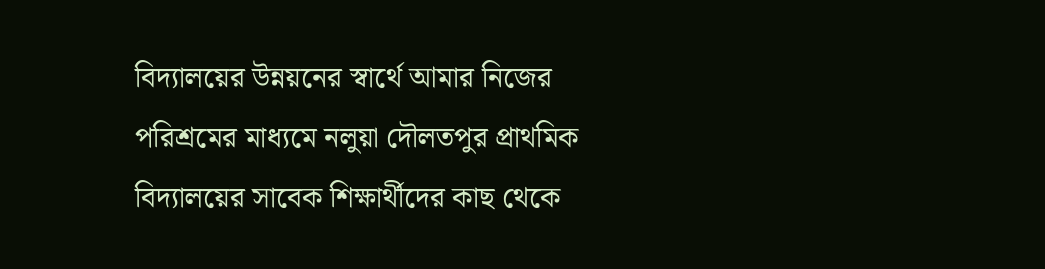বিদ্যালয়ের উন্নয়নের স্বার্থে আমার নিজের পরিশ্রমের মাধ্যমে নলুয়া দৌলতপুর প্রাথমিক বিদ্যালয়ের সাবেক শিক্ষার্থীদের কাছ থেকে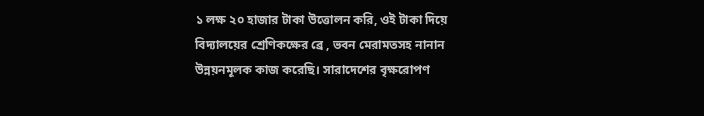১ লক্ষ ২০ হাজার টাকা উত্তোলন করি, ওই টাকা দিয়ে বিদ্যালয়ের শ্রেণিকক্ষের ব্রে , ভবন মেরামতসহ নানান উন্নয়নমূলক কাজ করেছি। সারাদেশের বৃক্ষরোপণ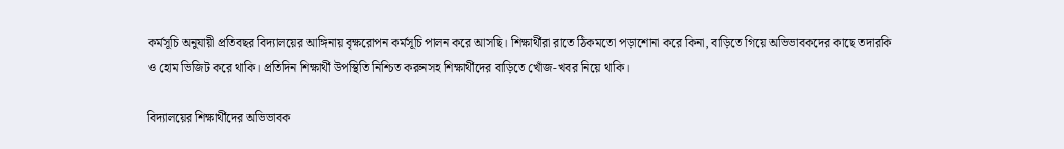কর্মসূচি অনুযায়ী প্রতিবছর বিদ্যালয়ের আঙ্গিনায় বৃক্ষরোপন কর্মসূচি পালন করে আসছি। শিক্ষার্থীরা রাতে ঠিকমতো পড়াশোনা করে কিনা, বাড়িতে গিয়ে অভিভাবকদের কাছে তদারকি ও হোম ভিজিট করে থাকি। প্রতিদিন শিক্ষার্থী উপস্থিতি নিশ্চিত করুনসহ শিক্ষার্থীদের বাড়িতে খোঁজ-খবর নিয়ে থাকি।

বিদ্যালয়ের শিক্ষার্থীদের অভিভাবক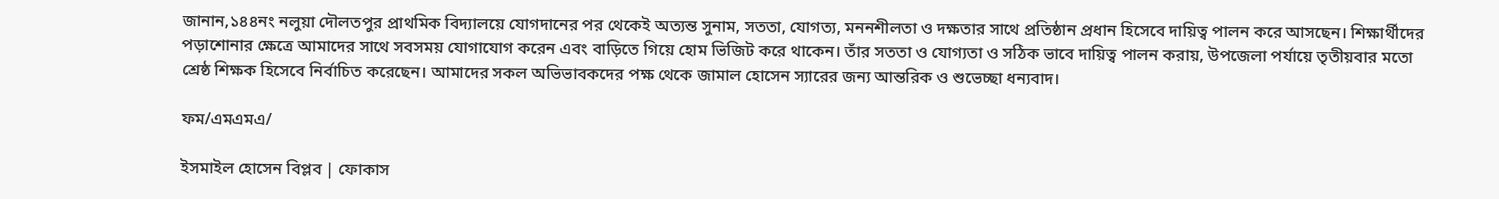জানান,১৪৪নং নলুয়া দৌলতপুর প্রাথমিক বিদ্যালয়ে যোগদানের পর থেকেই অত্যন্ত সুনাম, সততা, যোগত্য, মননশীলতা ও দক্ষতার সাথে প্রতিষ্ঠান প্রধান হিসেবে দায়িত্ব পালন করে আসছেন। শিক্ষার্থীদের পড়াশোনার ক্ষেত্রে আমাদের সাথে সবসময় যোগাযোগ করেন এবং বাড়িতে গিয়ে হোম ভিজিট করে থাকেন। তাঁর সততা ও যোগ্যতা ও সঠিক ভাবে দায়িত্ব পালন করায়, উপজেলা পর্যায়ে তৃতীয়বার মতো শ্রেষ্ঠ শিক্ষক হিসেবে নির্বাচিত করেছেন। আমাদের সকল অভিভাবকদের পক্ষ থেকে জামাল হোসেন স্যারের জন্য আন্তরিক ও শুভেচ্ছা ধন্যবাদ।

ফম/এমএমএ/

ইসমাইল হোসেন বিপ্লব | ফোকাস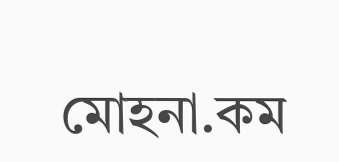মোহনা.কম